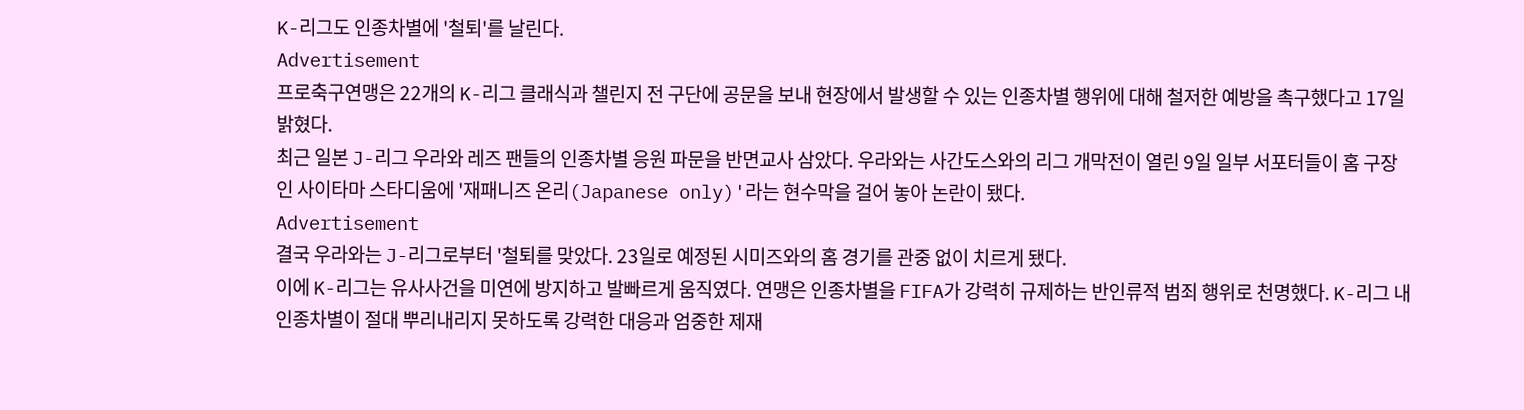K-리그도 인종차별에 '철퇴'를 날린다.
Advertisement
프로축구연맹은 22개의 K-리그 클래식과 챌린지 전 구단에 공문을 보내 현장에서 발생할 수 있는 인종차별 행위에 대해 철저한 예방을 촉구했다고 17일 밝혔다.
최근 일본 J-리그 우라와 레즈 팬들의 인종차별 응원 파문을 반면교사 삼았다. 우라와는 사간도스와의 리그 개막전이 열린 9일 일부 서포터들이 홈 구장인 사이타마 스타디움에 '재패니즈 온리(Japanese only)'라는 현수막을 걸어 놓아 논란이 됐다.
Advertisement
결국 우라와는 J-리그로부터 '철퇴를 맞았다. 23일로 예정된 시미즈와의 홈 경기를 관중 없이 치르게 됐다.
이에 K-리그는 유사사건을 미연에 방지하고 발빠르게 움직였다. 연맹은 인종차별을 FIFA가 강력히 규제하는 반인류적 범죄 행위로 천명했다. K-리그 내 인종차별이 절대 뿌리내리지 못하도록 강력한 대응과 엄중한 제재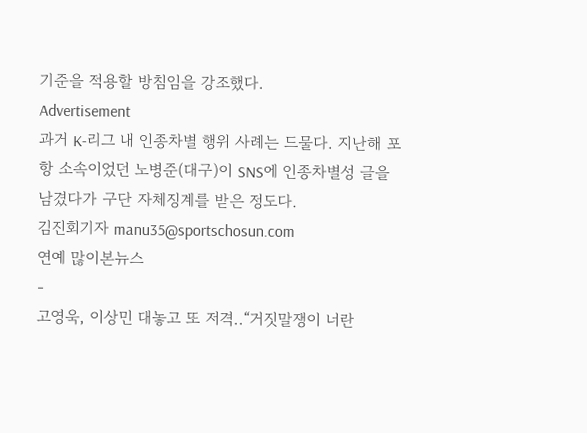기준을 적용할 방침임을 강조했다.
Advertisement
과거 K-리그 내 인종차별 행위 사례는 드물다. 지난해 포항 소속이었던 노병준(대구)이 SNS에 인종차별성 글을 남겼다가 구단 자체징계를 받은 정도다.
김진회기자 manu35@sportschosun.com
연예 많이본뉴스
-
고영욱, 이상민 대놓고 또 저격..“거짓말쟁이 너란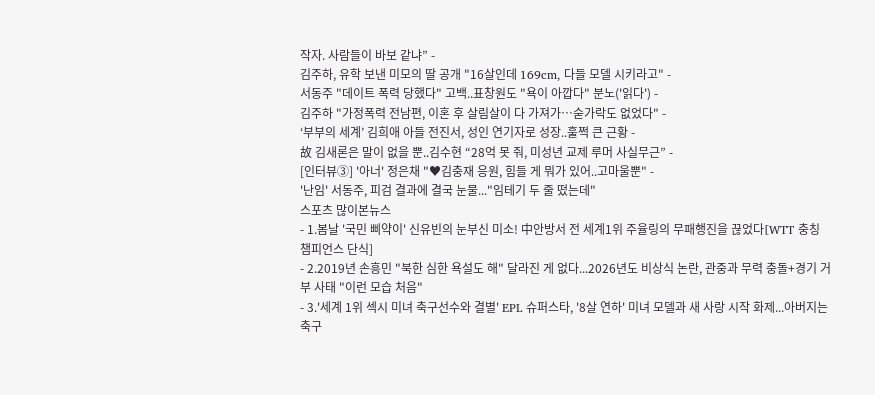작자. 사람들이 바보 같냐” -
김주하, 유학 보낸 미모의 딸 공개 "16살인데 169cm, 다들 모델 시키라고" -
서동주 "데이트 폭력 당했다" 고백..표창원도 "욕이 아깝다" 분노('읽다') -
김주하 "가정폭력 전남편, 이혼 후 살림살이 다 가져가…숟가락도 없었다" -
‘부부의 세계’ 김희애 아들 전진서, 성인 연기자로 성장..훌쩍 큰 근황 -
故 김새론은 말이 없을 뿐..김수현 “28억 못 줘, 미성년 교제 루머 사실무근” -
[인터뷰③] '아너' 정은채 "♥김충재 응원, 힘들 게 뭐가 있어..고마울뿐" -
'난임' 서동주, 피검 결과에 결국 눈물..."임테기 두 줄 떴는데"
스포츠 많이본뉴스
- 1.봄날 '국민 삐약이' 신유빈의 눈부신 미소! 中안방서 전 세계1위 주율링의 무패행진을 끊었다[WTT 충칭 챔피언스 단식]
- 2.2019년 손흥민 "북한 심한 욕설도 해" 달라진 게 없다...2026년도 비상식 논란, 관중과 무력 충돌+경기 거부 사태 "이런 모습 처음"
- 3.'세계 1위 섹시 미녀 축구선수와 결별' EPL 슈퍼스타, '8살 연하' 미녀 모델과 새 사랑 시작 화제...아버지는 축구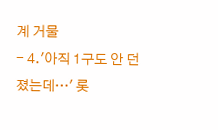계 거물
- 4.'아직 1구도 안 던졌는데…' 롯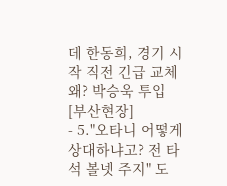데 한동희, 경기 시작 직전 긴급 교체 왜? 박승욱 투입 [부산현장]
- 5."오타니 어떻게 상대하냐고? 전 타석 볼넷 주지" 도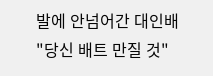발에 안넘어간 대인배 "당신 배트 만질 것"